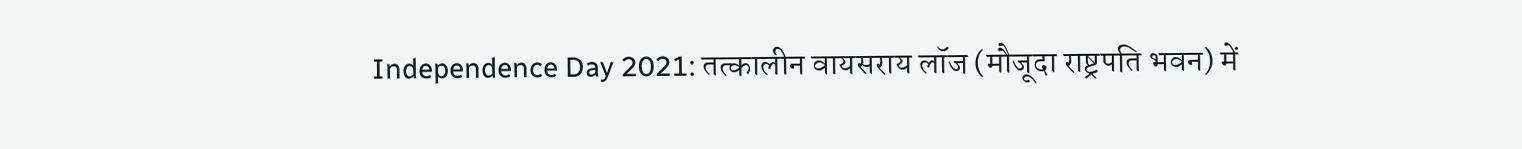Independence Day 2021: तत्कालीन वायसराय लॉज (मौजूदा राष्ट्रपति भवन) में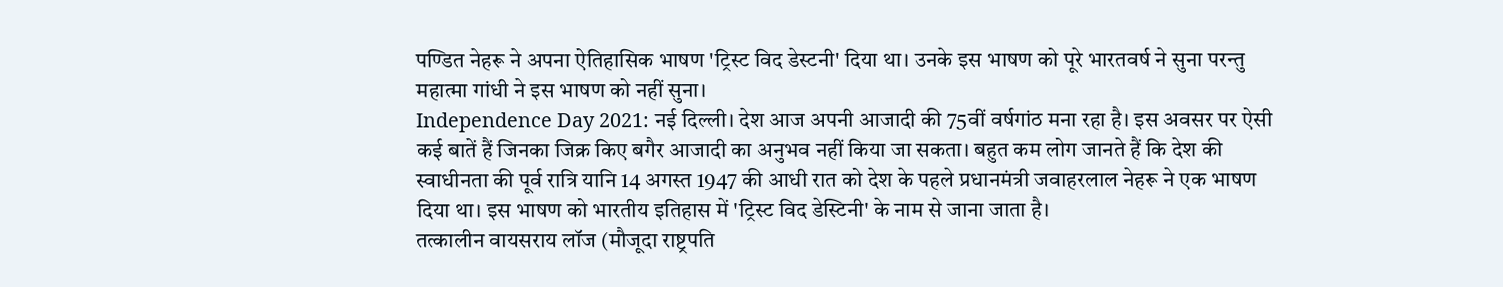पण्डित नेहरू ने अपना ऐतिहासिक भाषण 'ट्रिस्ट विद डेस्टनी' दिया था। उनके इस भाषण को पूरे भारतवर्ष ने सुना परन्तु महात्मा गांधी ने इस भाषण को नहीं सुना।
Independence Day 2021: नई दिल्ली। देश आज अपनी आजादी की 75वीं वर्षगांठ मना रहा है। इस अवसर पर ऐसी कई बातें हैं जिनका जिक्र किए बगैर आजादी का अनुभव नहीं किया जा सकता। बहुत कम लोग जानते हैं कि देश की स्वाधीनता की पूर्व रात्रि यानि 14 अगस्त 1947 की आधी रात को देश के पहले प्रधानमंत्री जवाहरलाल नेहरू ने एक भाषण दिया था। इस भाषण को भारतीय इतिहास में 'ट्रिस्ट विद डेस्टिनी' के नाम से जाना जाता है।
तत्कालीन वायसराय लॉज (मौजूदा राष्ट्रपति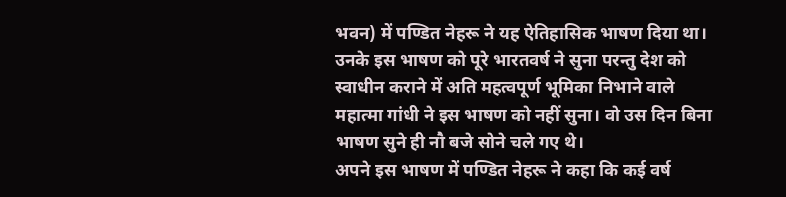भवन) में पण्डित नेहरू ने यह ऐतिहासिक भाषण दिया था। उनके इस भाषण को पूरे भारतवर्ष ने सुना परन्तु देश को स्वाधीन कराने में अति महत्वपूर्ण भूमिका निभाने वाले महात्मा गांधी ने इस भाषण को नहीं सुना। वो उस दिन बिना भाषण सुने ही नौ बजे सोने चले गए थे।
अपने इस भाषण में पण्डित नेहरू ने कहा कि कई वर्ष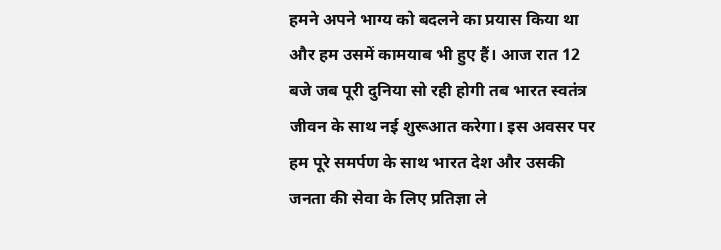हमने अपने भाग्य को बदलने का प्रयास किया था और हम उसमें कामयाब भी हुए हैं। आज रात 12 बजे जब पूरी दुनिया सो रही होगी तब भारत स्वतंत्र जीवन के साथ नई शुरूआत करेगा। इस अवसर पर हम पूरे समर्पण के साथ भारत देश और उसकी जनता की सेवा के लिए प्रतिज्ञा ले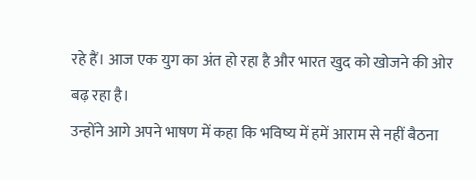रहे हैं। आज एक युग का अंत हो रहा है और भारत खुद को खोजने की ओर बढ़ रहा है।
उन्होंने आगे अपने भाषण में कहा कि भविष्य में हमें आराम से नहीं बैठना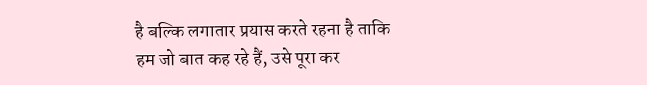है बल्कि लगातार प्रयास करते रहना है ताकि हम जो बात कह रहे हैं, उसे पूरा कर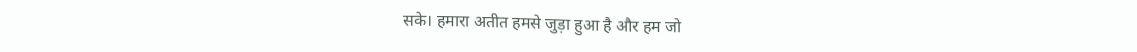सके। हमारा अतीत हमसे जुड़ा हुआ है और हम जो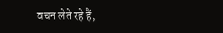वचन लेते रहे हैं,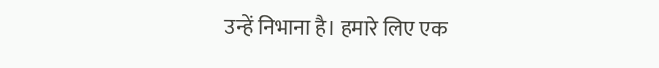उन्हें निभाना है। हमारे लिए एक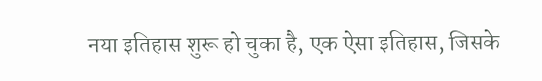नया इतिहास शुरू हो चुका है, एक ऐसा इतिहास, जिसके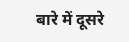बारे में दूसरे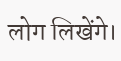लोग लिखेंगे।